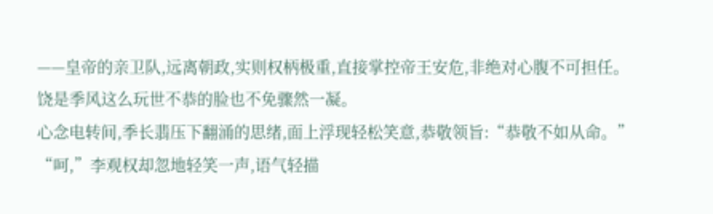——皇帝的亲卫队,远离朝政,实则权柄极重,直接掌控帝王安危,非绝对心腹不可担任。
饶是季风这么玩世不恭的脸也不免骤然一凝。
心念电转间,季长翡压下翻涌的思绪,面上浮现轻松笑意,恭敬领旨:“恭敬不如从命。”
“呵,”李观权却忽地轻笑一声,语气轻描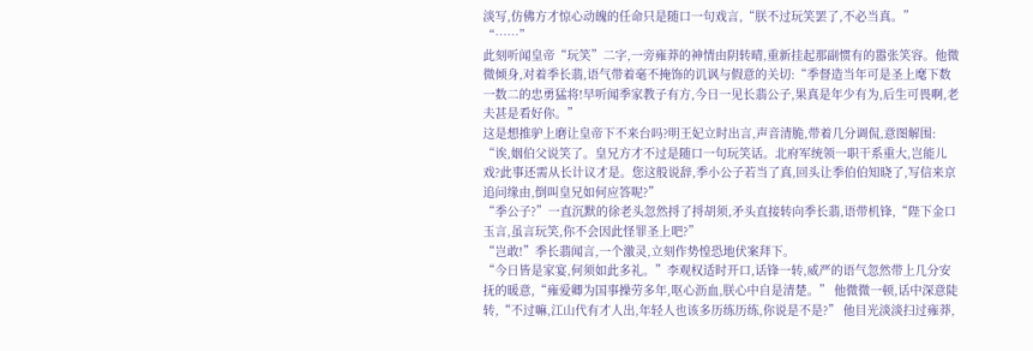淡写,仿佛方才惊心动魄的任命只是随口一句戏言,“朕不过玩笑罢了,不必当真。”
“……”
此刻听闻皇帝“玩笑”二字,一旁雍莽的神情由阴转晴,重新挂起那副惯有的嚣张笑容。他微微倾身,对着季长翡,语气带着毫不掩饰的讥讽与假意的关切:“季督造当年可是圣上麾下数一数二的忠勇猛将!早听闻季家教子有方,今日一见长翡公子,果真是年少有为,后生可畏啊,老夫甚是看好你。”
这是想推驴上磨让皇帝下不来台吗?明王妃立时出言,声音清脆,带着几分调侃,意图解围:
“诶,姻伯父说笑了。皇兄方才不过是随口一句玩笑话。北府军统领一职干系重大,岂能儿戏?此事还需从长计议才是。您这般说辞,季小公子若当了真,回头让季伯伯知晓了,写信来京追问缘由,倒叫皇兄如何应答呢?”
“季公子?”一直沉默的徐老头忽然捋了捋胡须,矛头直接转向季长翡,语带机锋,“陛下金口玉言,虽言玩笑,你不会因此怪罪圣上吧?”
“岂敢!”季长翡闻言,一个激灵,立刻作势惶恐地伏案拜下。
“今日皆是家宴,何须如此多礼。”李观权适时开口,话锋一转,威严的语气忽然带上几分安抚的暖意,“雍爱卿为国事操劳多年,呕心沥血,朕心中自是清楚。” 他微微一顿,话中深意陡转,“不过嘛,江山代有才人出,年轻人也该多历练历练,你说是不是?” 他目光淡淡扫过雍莽,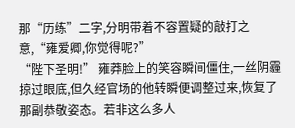那“历练”二字,分明带着不容置疑的敲打之意,“雍爱卿,你觉得呢?”
“陛下圣明!” 雍莽脸上的笑容瞬间僵住,一丝阴霾掠过眼底,但久经官场的他转瞬便调整过来,恢复了那副恭敬姿态。若非这么多人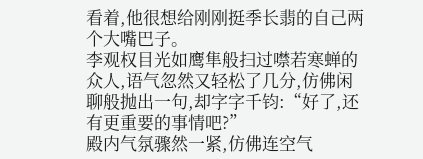看着,他很想给刚刚挺季长翡的自己两个大嘴巴子。
李观权目光如鹰隼般扫过噤若寒蝉的众人,语气忽然又轻松了几分,仿佛闲聊般抛出一句,却字字千钧:“好了,还有更重要的事情吧?”
殿内气氛骤然一紧,仿佛连空气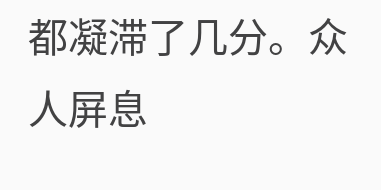都凝滞了几分。众人屏息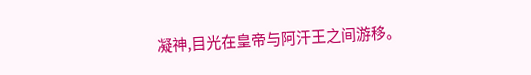凝神,目光在皇帝与阿汗王之间游移。